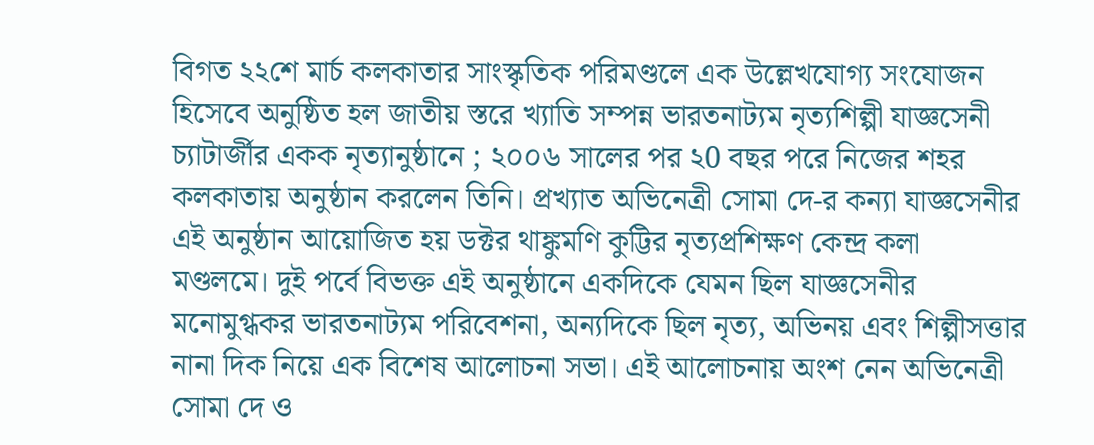বিগত ২২শে মার্চ কলকাতার সাংস্কৃতিক পরিমণ্ডলে এক উল্লেখযোগ্য সংযোজন হিসেবে অনুষ্ঠিত হল জাতীয় স্তরে খ্যাতি সম্পন্ন ভারতনাট্যম নৃত্যশিল্পী যাজ্ঞসেনী চ্যাটার্জীর একক নৃত্যানুষ্ঠানে ; ২০০৬ সালের পর ২0 বছর পরে নিজের শহর কলকাতায় অনুষ্ঠান করলেন তিনি। প্রখ্যাত অভিনেত্রী সোমা দে-র কন্যা যাজ্ঞসেনীর এই অনুষ্ঠান আয়োজিত হয় ডক্টর থাঙ্কুমণি কুট্টির নৃত্যপ্রশিক্ষণ কেন্দ্র কলা মণ্ডলমে। দুই পর্বে বিভক্ত এই অনুষ্ঠানে একদিকে যেমন ছিল যাজ্ঞসেনীর মনোমুগ্ধকর ভারতনাট্যম পরিবেশনা, অন্যদিকে ছিল নৃত্য, অভিনয় এবং শিল্পীসত্তার নানা দিক নিয়ে এক বিশেষ আলোচনা সভা। এই আলোচনায় অংশ নেন অভিনেত্রী সোমা দে ও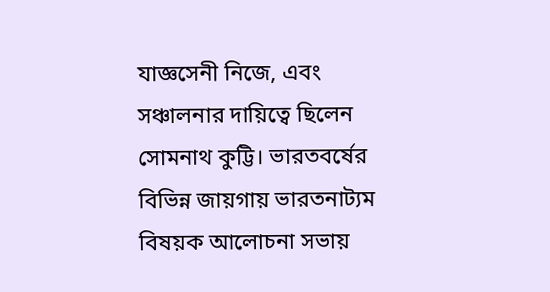যাজ্ঞসেনী নিজে, এবং সঞ্চালনার দায়িত্বে ছিলেন সোমনাথ কুট্টি। ভারতবর্ষের বিভিন্ন জায়গায় ভারতনাট্যম বিষয়ক আলোচনা সভায়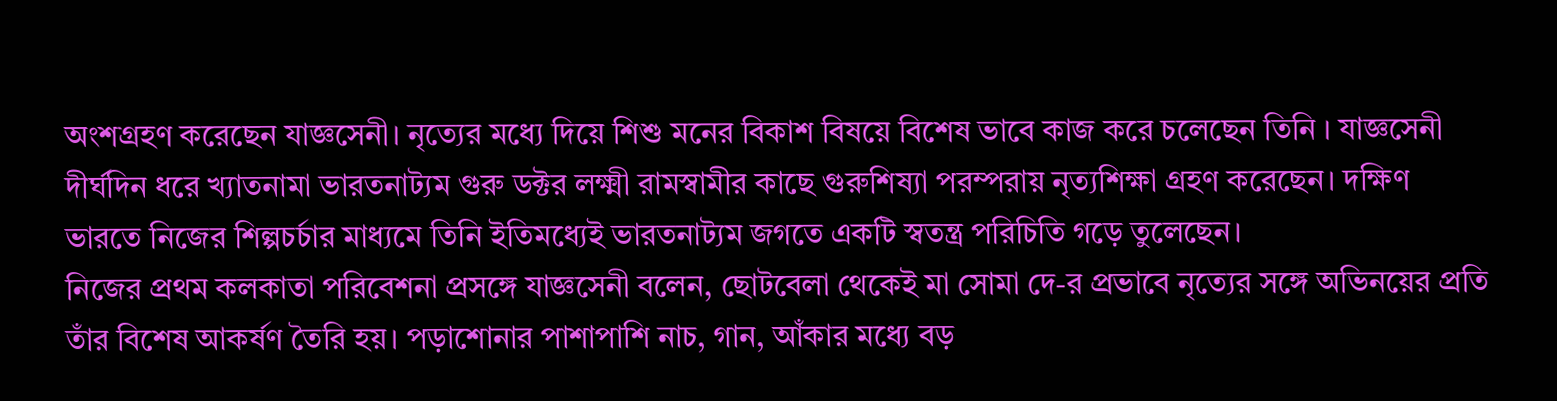অংশগ্রহণ করেছেন যাজ্ঞসেনী। নৃত্যের মধ্যে দিয়ে শিশু মনের বিকাশ বিষয়ে বিশেষ ভাবে কাজ করে চলেছেন তিনি । যাজ্ঞসেনী দীর্ঘদিন ধরে খ্যাতনামা ভারতনাট্যম গুরু ডক্টর লক্ষ্মী রামস্বামীর কাছে গুরুশিষ্যা পরম্পরায় নৃত্যশিক্ষা গ্রহণ করেছেন। দক্ষিণ ভারতে নিজের শিল্পচর্চার মাধ্যমে তিনি ইতিমধ্যেই ভারতনাট্যম জগতে একটি স্বতন্ত্র পরিচিতি গড়ে তুলেছেন।
নিজের প্রথম কলকাতা পরিবেশনা প্রসঙ্গে যাজ্ঞসেনী বলেন, ছোটবেলা থেকেই মা সোমা দে-র প্রভাবে নৃত্যের সঙ্গে অভিনয়ের প্রতি তাঁর বিশেষ আকর্ষণ তৈরি হয়। পড়াশোনার পাশাপাশি নাচ, গান, আঁকার মধ্যে বড়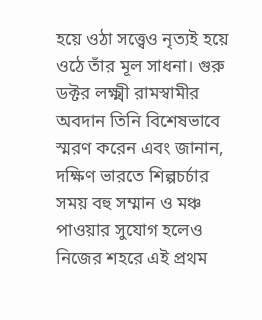হয়ে ওঠা সত্ত্বেও নৃত্যই হয়ে ওঠে তাঁর মূল সাধনা। গুরু ডক্টর লক্ষ্মী রামস্বামীর অবদান তিনি বিশেষভাবে স্মরণ করেন এবং জানান, দক্ষিণ ভারতে শিল্পচর্চার সময় বহু সম্মান ও মঞ্চ পাওয়ার সুযোগ হলেও নিজের শহরে এই প্রথম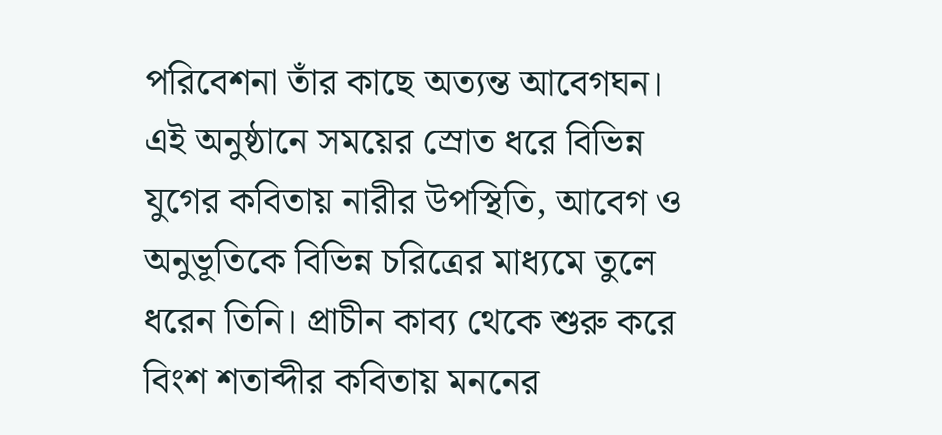পরিবেশনা তাঁর কাছে অত্যন্ত আবেগঘন। এই অনুষ্ঠানে সময়ের স্রোত ধরে বিভিন্ন যুগের কবিতায় নারীর উপস্থিতি, আবেগ ও অনুভূতিকে বিভিন্ন চরিত্রের মাধ্যমে তুলে ধরেন তিনি। প্রাচীন কাব্য থেকে শুরু করে বিংশ শতাব্দীর কবিতায় মননের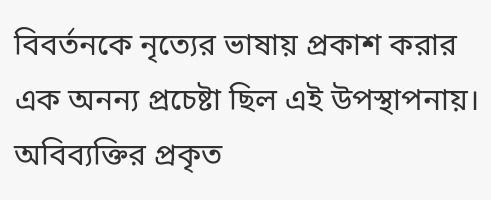বিবর্তনকে নৃত্যের ভাষায় প্রকাশ করার এক অনন্য প্রচেষ্টা ছিল এই উপস্থাপনায়। অবিব্যক্তির প্রকৃত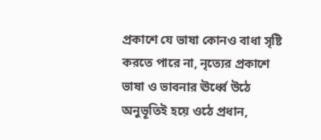প্রকাশে যে ভাষা কোনও বাধা সৃষ্টি করতে পারে না, নৃত্যের প্রকাশে ভাষা ও ভাবনার ঊর্ধ্বে উঠে অনুভূতিই হয়ে ওঠে প্রধান,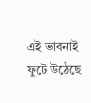এই ভাবনাই ফুটে উঠেছে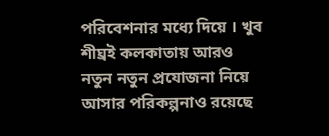পরিবেশনার মধ্যে দিয়ে । খুব শীঘ্রই কলকাতায় আরও নতুন নতুন প্রযোজনা নিয়ে আসার পরিকল্পনাও রয়েছে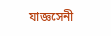যাজ্ঞসেনী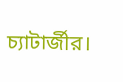চ্যাটার্জীর।